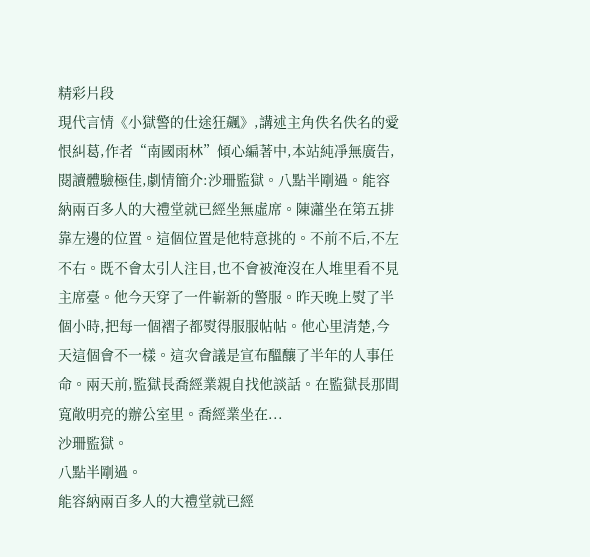精彩片段
現代言情《小獄警的仕途狂飆》,講述主角佚名佚名的愛恨糾葛,作者“南國雨林”傾心編著中,本站純凈無廣告,閱讀體驗極佳,劇情簡介:沙珊監獄。八點半剛過。能容納兩百多人的大禮堂就已經坐無虛席。陳瀟坐在第五排靠左邊的位置。這個位置是他特意挑的。不前不后,不左不右。既不會太引人注目,也不會被淹沒在人堆里看不見主席臺。他今天穿了一件嶄新的警服。昨天晚上熨了半個小時,把每一個褶子都熨得服服帖帖。他心里清楚,今天這個會不一樣。這次會議是宣布醞釀了半年的人事任命。兩天前,監獄長喬經業親自找他談話。在監獄長那間寬敞明亮的辦公室里。喬經業坐在...
沙珊監獄。
八點半剛過。
能容納兩百多人的大禮堂就已經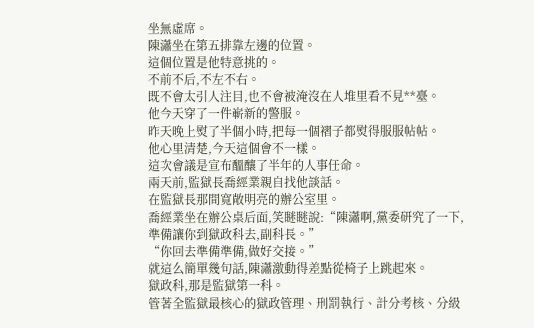坐無虛席。
陳瀟坐在第五排靠左邊的位置。
這個位置是他特意挑的。
不前不后,不左不右。
既不會太引人注目,也不會被淹沒在人堆里看不見**臺。
他今天穿了一件嶄新的警服。
昨天晚上熨了半個小時,把每一個褶子都熨得服服帖帖。
他心里清楚,今天這個會不一樣。
這次會議是宣布醞釀了半年的人事任命。
兩天前,監獄長喬經業親自找他談話。
在監獄長那間寬敞明亮的辦公室里。
喬經業坐在辦公桌后面,笑瞇瞇說:“陳瀟啊,黨委研究了一下,準備讓你到獄政科去,副科長。”
“你回去準備準備,做好交接。”
就這么簡單幾句話,陳瀟激動得差點從椅子上跳起來。
獄政科,那是監獄第一科。
管著全監獄最核心的獄政管理、刑罰執行、計分考核、分級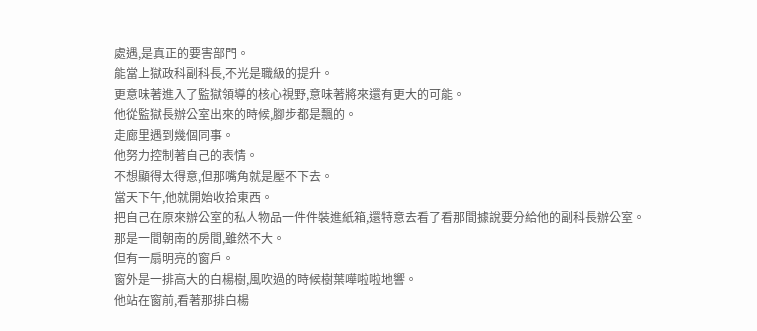處遇,是真正的要害部門。
能當上獄政科副科長,不光是職級的提升。
更意味著進入了監獄領導的核心視野,意味著將來還有更大的可能。
他從監獄長辦公室出來的時候,腳步都是飄的。
走廊里遇到幾個同事。
他努力控制著自己的表情。
不想顯得太得意,但那嘴角就是壓不下去。
當天下午,他就開始收拾東西。
把自己在原來辦公室的私人物品一件件裝進紙箱,還特意去看了看那間據說要分給他的副科長辦公室。
那是一間朝南的房間,雖然不大。
但有一扇明亮的窗戶。
窗外是一排高大的白楊樹,風吹過的時候樹葉嘩啦啦地響。
他站在窗前,看著那排白楊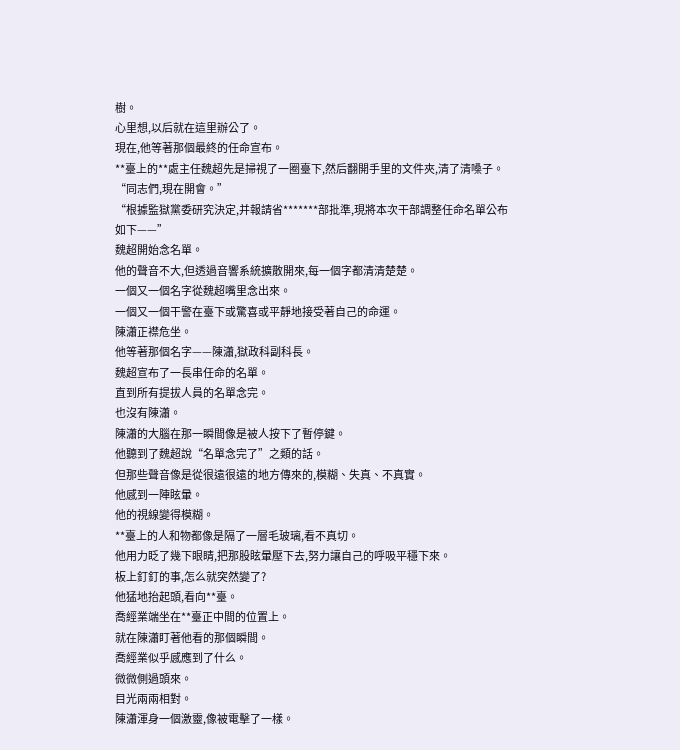樹。
心里想,以后就在這里辦公了。
現在,他等著那個最終的任命宣布。
**臺上的**處主任魏超先是掃視了一圈臺下,然后翻開手里的文件夾,清了清嗓子。
“同志們,現在開會。”
“根據監獄黨委研究決定,并報請省*******部批準,現將本次干部調整任命名單公布如下——”
魏超開始念名單。
他的聲音不大,但透過音響系統擴散開來,每一個字都清清楚楚。
一個又一個名字從魏超嘴里念出來。
一個又一個干警在臺下或驚喜或平靜地接受著自己的命運。
陳瀟正襟危坐。
他等著那個名字——陳瀟,獄政科副科長。
魏超宣布了一長串任命的名單。
直到所有提拔人員的名單念完。
也沒有陳瀟。
陳瀟的大腦在那一瞬間像是被人按下了暫停鍵。
他聽到了魏超說“名單念完了”之類的話。
但那些聲音像是從很遠很遠的地方傳來的,模糊、失真、不真實。
他感到一陣眩暈。
他的視線變得模糊。
**臺上的人和物都像是隔了一層毛玻璃,看不真切。
他用力眨了幾下眼睛,把那股眩暈壓下去,努力讓自己的呼吸平穩下來。
板上釘釘的事,怎么就突然變了?
他猛地抬起頭,看向**臺。
喬經業端坐在**臺正中間的位置上。
就在陳瀟盯著他看的那個瞬間。
喬經業似乎感應到了什么。
微微側過頭來。
目光兩兩相對。
陳瀟渾身一個激靈,像被電擊了一樣。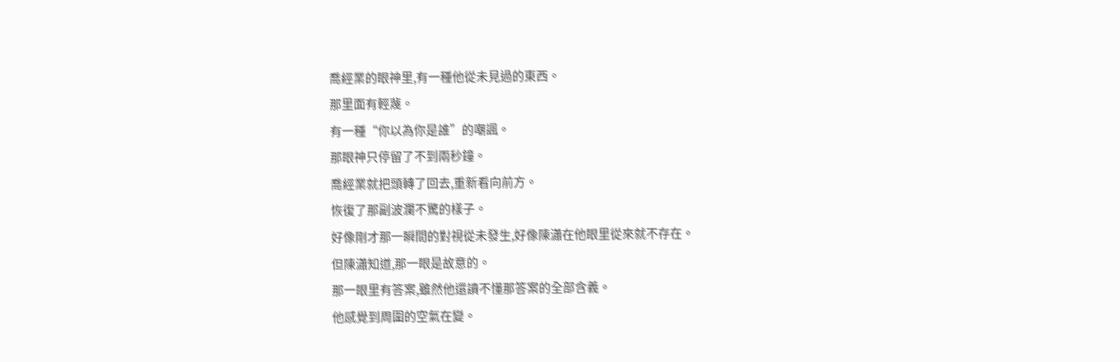喬經業的眼神里,有一種他從未見過的東西。
那里面有輕蔑。
有一種“你以為你是誰”的嘲諷。
那眼神只停留了不到兩秒鐘。
喬經業就把頭轉了回去,重新看向前方。
恢復了那副波瀾不驚的樣子。
好像剛才那一瞬間的對視從未發生,好像陳瀟在他眼里從來就不存在。
但陳瀟知道,那一眼是故意的。
那一眼里有答案,雖然他還讀不懂那答案的全部含義。
他感覺到周圍的空氣在變。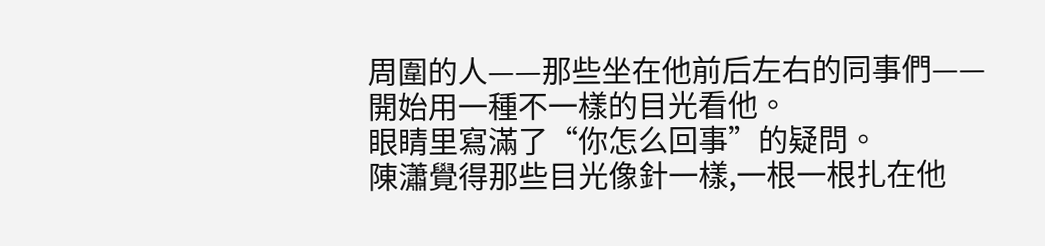周圍的人——那些坐在他前后左右的同事們——開始用一種不一樣的目光看他。
眼睛里寫滿了“你怎么回事”的疑問。
陳瀟覺得那些目光像針一樣,一根一根扎在他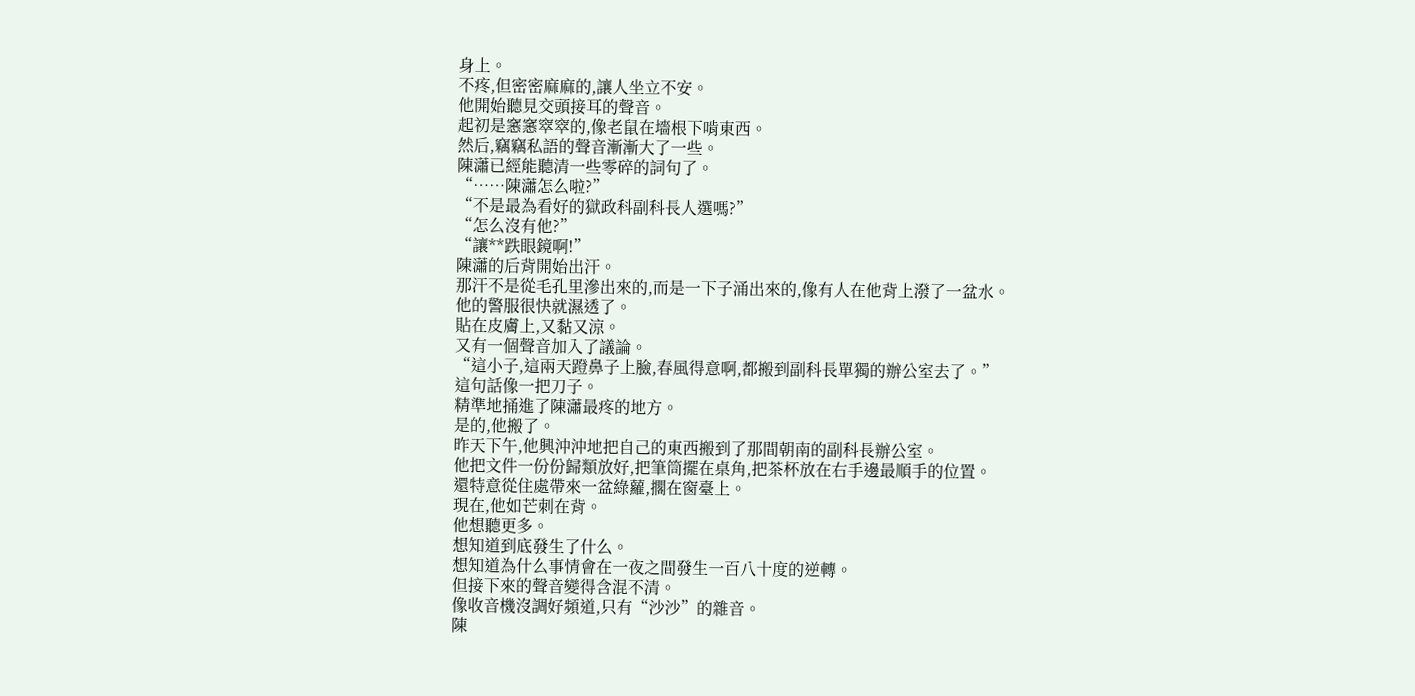身上。
不疼,但密密麻麻的,讓人坐立不安。
他開始聽見交頭接耳的聲音。
起初是窸窸窣窣的,像老鼠在墻根下啃東西。
然后,竊竊私語的聲音漸漸大了一些。
陳瀟已經能聽清一些零碎的詞句了。
“……陳瀟怎么啦?”
“不是最為看好的獄政科副科長人選嗎?”
“怎么沒有他?”
“讓**跌眼鏡啊!”
陳瀟的后背開始出汗。
那汗不是從毛孔里滲出來的,而是一下子涌出來的,像有人在他背上潑了一盆水。
他的警服很快就濕透了。
貼在皮膚上,又黏又涼。
又有一個聲音加入了議論。
“這小子,這兩天蹬鼻子上臉,春風得意啊,都搬到副科長單獨的辦公室去了。”
這句話像一把刀子。
精準地捅進了陳瀟最疼的地方。
是的,他搬了。
昨天下午,他興沖沖地把自己的東西搬到了那間朝南的副科長辦公室。
他把文件一份份歸類放好,把筆筒擺在桌角,把茶杯放在右手邊最順手的位置。
還特意從住處帶來一盆綠蘿,擱在窗臺上。
現在,他如芒刺在背。
他想聽更多。
想知道到底發生了什么。
想知道為什么事情會在一夜之間發生一百八十度的逆轉。
但接下來的聲音變得含混不清。
像收音機沒調好頻道,只有“沙沙”的雜音。
陳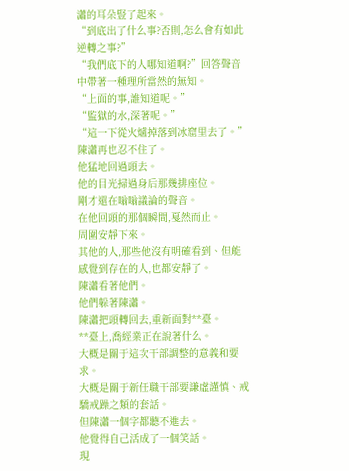瀟的耳朵豎了起來。
“到底出了什么事?否則,怎么會有如此逆轉之事?”
“我們底下的人哪知道啊?”回答聲音中帶著一種理所當然的無知。
“上面的事,誰知道呢。”
“監獄的水,深著呢。”
“這一下從火爐掉落到冰窟里去了。”
陳瀟再也忍不住了。
他猛地回過頭去。
他的目光掃過身后那幾排座位。
剛才還在嗡嗡議論的聲音。
在他回頭的那個瞬間,戛然而止。
周圍安靜下來。
其他的人,那些他沒有明確看到、但能感覺到存在的人,也都安靜了。
陳瀟看著他們。
他們躲著陳瀟。
陳瀟把頭轉回去,重新面對**臺。
**臺上,喬經業正在說著什么。
大概是關于這次干部調整的意義和要求。
大概是關于新任職干部要謙虛謹慎、戒驕戒躁之類的套話。
但陳瀟一個字都聽不進去。
他覺得自己活成了一個笑話。
現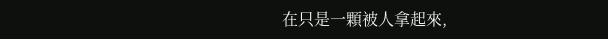在只是一顆被人拿起來,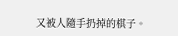又被人隨手扔掉的棋子。